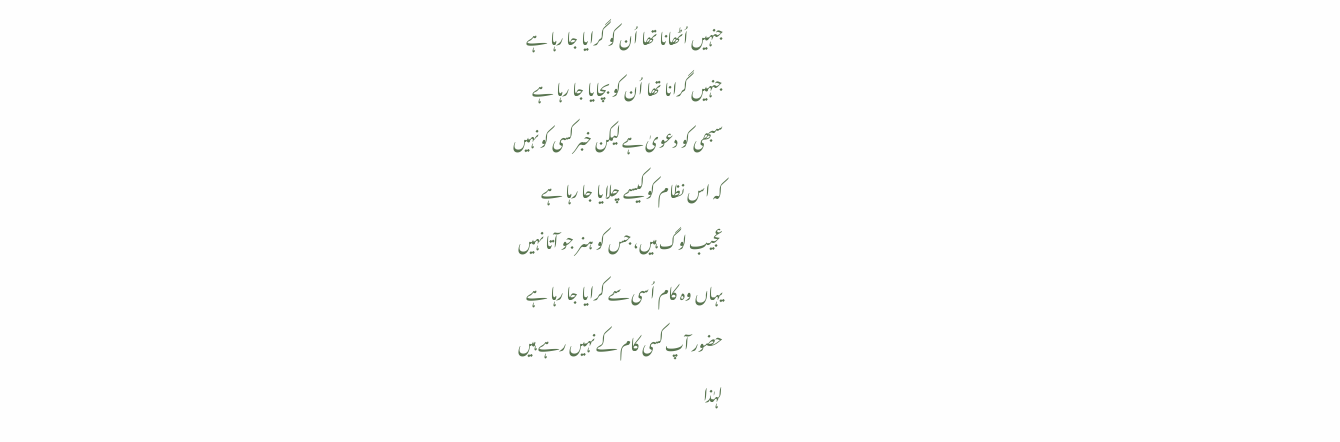جنہیں اُٹھانا تھا اُن کو گرایا جا رہا ہے
جنہیں گرانا تھا اُن کو بچایا جا رہا ہے
سبھی کو دعویٰ ہے لیکن خبر کسی کو نہیں
کہ اس نظام کو کیسے چلایا جا رہا ہے
عجیب لوگ ہیں، جس کو ہنر جو آتا نہیں
یہاں وہ کام اُسی سے کرایا جا رہا ہے
حضور آپ کسی کام کے نہیں رہے ہیں
لہٰذا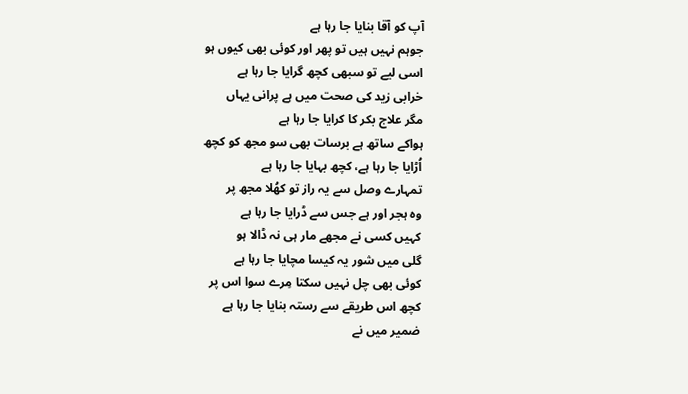آپ کو آقا بنایا جا رہا ہے
جوہم نہیں ہیں تو پھر اور کوئی بھی کیوں ہو
اسی لیے تو سبھی کچھ گرایا جا رہا ہے
خرابی زید کی صحت میں ہے پرانی یہاں
مگر علاج بکر کا کرایا جا رہا ہے
ہواکے ساتھ ہے برسات بھی سو مجھ کو کچھ
اُڑایا جا رہا ہے، کچھ بہایا جا رہا ہے
تمہارے وصل سے یہ راز تو کھُلا مجھ پر
وہ ہجر اور ہے جس سے ڈرایا جا رہا ہے
کہیں کسی نے مجھے مار ہی نہ ڈالا ہو
گلی میں شور یہ کیسا مچایا جا رہا ہے
کوئی بھی چل نہیں سکتا مِرے سوا اس پر
کچھ اس طریقے سے رستہ بنایا جا رہا ہے
ضمیر میں نے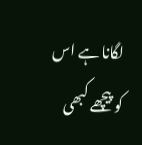لگانا ہے اس کو پیچھے کبھی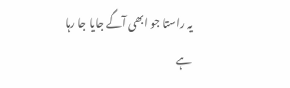یہ راستا جو ابھی آگے جایا جا رہا ہے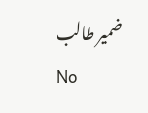ضمیر طالب
No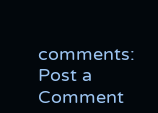comments:
Post a Comment